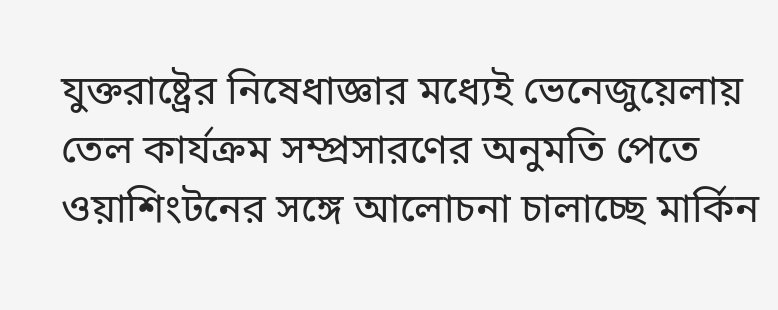যুক্তরাষ্ট্রের নিষেধাজ্ঞার মধ্যেই ভেনেজুয়েলায় তেল কার্যক্রম সম্প্রসারণের অনুমতি পেতে ওয়াশিংটনের সঙ্গে আলোচনা চালাচ্ছে মার্কিন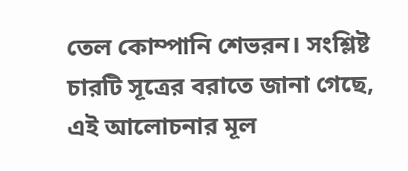তেল কোম্পানি শেভরন। সংশ্লিষ্ট চারটি সূত্রের বরাতে জানা গেছে, এই আলোচনার মূল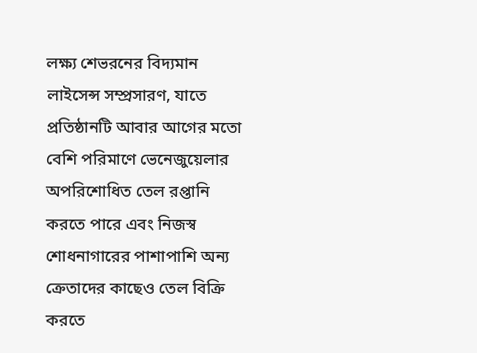লক্ষ্য শেভরনের বিদ্যমান লাইসেন্স সম্প্রসারণ, যাতে প্রতিষ্ঠানটি আবার আগের মতো বেশি পরিমাণে ভেনেজুয়েলার অপরিশোধিত তেল রপ্তানি করতে পারে এবং নিজস্ব শোধনাগারের পাশাপাশি অন্য ক্রেতাদের কাছেও তেল বিক্রি করতে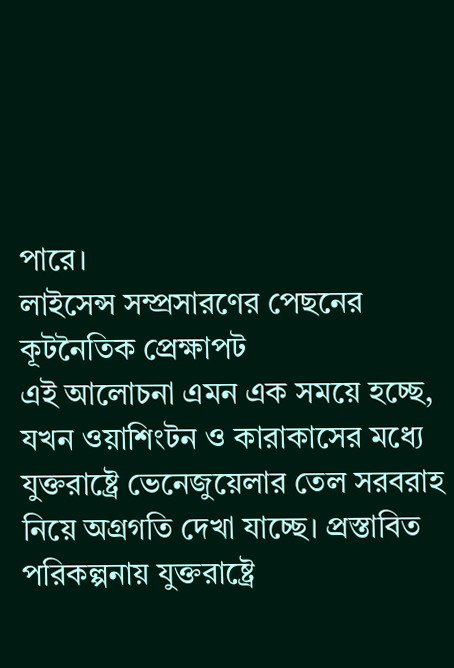পারে।
লাইসেন্স সম্প্রসারণের পেছনের কূটনৈতিক প্রেক্ষাপট
এই আলোচনা এমন এক সময়ে হচ্ছে, যখন ওয়াশিংটন ও কারাকাসের মধ্যে যুক্তরাষ্ট্রে ভেনেজুয়েলার তেল সরবরাহ নিয়ে অগ্রগতি দেখা যাচ্ছে। প্রস্তাবিত পরিকল্পনায় যুক্তরাষ্ট্রে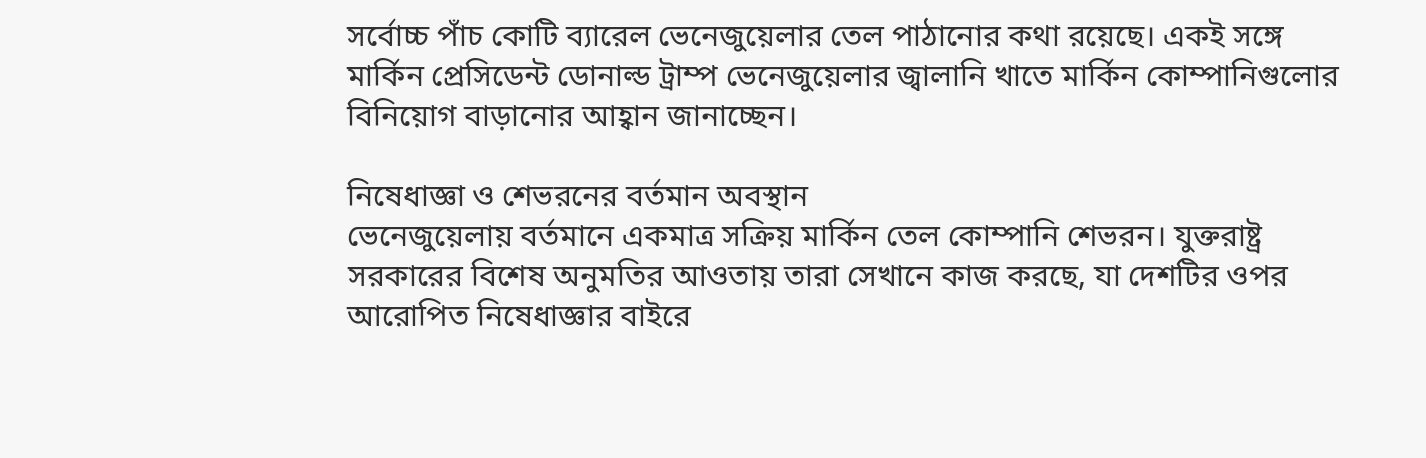সর্বোচ্চ পাঁচ কোটি ব্যারেল ভেনেজুয়েলার তেল পাঠানোর কথা রয়েছে। একই সঙ্গে মার্কিন প্রেসিডেন্ট ডোনাল্ড ট্রাম্প ভেনেজুয়েলার জ্বালানি খাতে মার্কিন কোম্পানিগুলোর বিনিয়োগ বাড়ানোর আহ্বান জানাচ্ছেন।

নিষেধাজ্ঞা ও শেভরনের বর্তমান অবস্থান
ভেনেজুয়েলায় বর্তমানে একমাত্র সক্রিয় মার্কিন তেল কোম্পানি শেভরন। যুক্তরাষ্ট্র সরকারের বিশেষ অনুমতির আওতায় তারা সেখানে কাজ করছে, যা দেশটির ওপর আরোপিত নিষেধাজ্ঞার বাইরে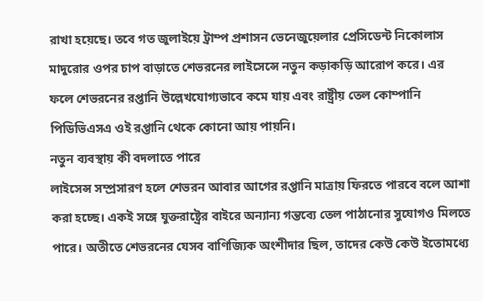রাখা হয়েছে। তবে গত জুলাইয়ে ট্রাম্প প্রশাসন ভেনেজুয়েলার প্রেসিডেন্ট নিকোলাস মাদুরোর ওপর চাপ বাড়াতে শেভরনের লাইসেন্সে নতুন কড়াকড়ি আরোপ করে। এর ফলে শেভরনের রপ্তানি উল্লেখযোগ্যভাবে কমে যায় এবং রাষ্ট্রীয় তেল কোম্পানি পিডিভিএসএ ওই রপ্তানি থেকে কোনো আয় পায়নি।
নতুন ব্যবস্থায় কী বদলাতে পারে
লাইসেন্স সম্প্রসারণ হলে শেভরন আবার আগের রপ্তানি মাত্রায় ফিরতে পারবে বলে আশা করা হচ্ছে। একই সঙ্গে যুক্তরাষ্ট্রের বাইরে অন্যান্য গন্তব্যে তেল পাঠানোর সুযোগও মিলতে পারে। অতীতে শেভরনের যেসব বাণিজ্যিক অংশীদার ছিল, তাদের কেউ কেউ ইতোমধ্যে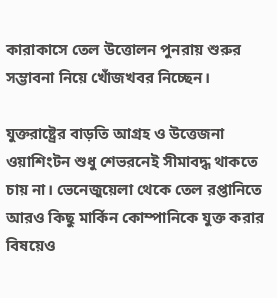কারাকাসে তেল উত্তোলন পুনরায় শুরুর সম্ভাবনা নিয়ে খোঁজখবর নিচ্ছেন।

যুক্তরাষ্ট্রের বাড়তি আগ্রহ ও উত্তেজনা
ওয়াশিংটন শুধু শেভরনেই সীমাবদ্ধ থাকতে চায় না। ভেনেজুয়েলা থেকে তেল রপ্তানিতে আরও কিছু মার্কিন কোম্পানিকে যুক্ত করার বিষয়েও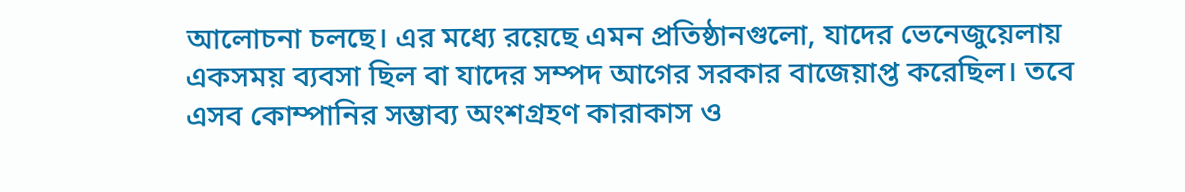আলোচনা চলছে। এর মধ্যে রয়েছে এমন প্রতিষ্ঠানগুলো, যাদের ভেনেজুয়েলায় একসময় ব্যবসা ছিল বা যাদের সম্পদ আগের সরকার বাজেয়াপ্ত করেছিল। তবে এসব কোম্পানির সম্ভাব্য অংশগ্রহণ কারাকাস ও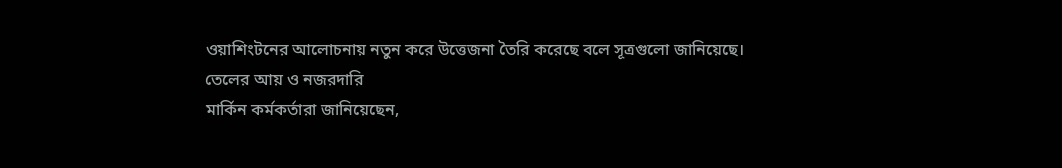ওয়াশিংটনের আলোচনায় নতুন করে উত্তেজনা তৈরি করেছে বলে সূত্রগুলো জানিয়েছে।
তেলের আয় ও নজরদারি
মার্কিন কর্মকর্তারা জানিয়েছেন,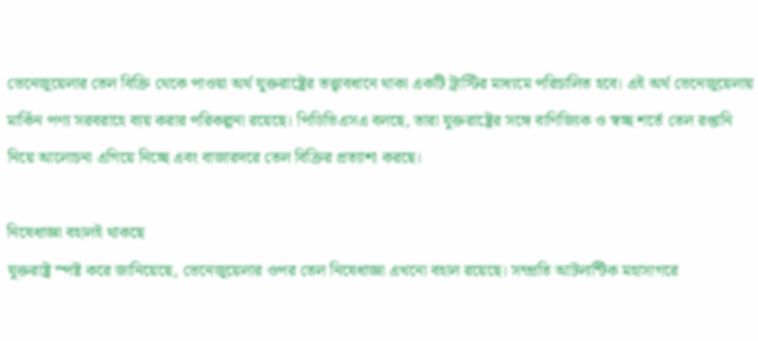ভেনেজুয়েলার তেল বিক্রি থেকে পাওয়া অর্থ যুক্তরাষ্ট্রের তত্ত্বাবধানে থাকা একটি ট্রাস্টির মাধ্যমে পরিচালিত হবে। এই অর্থ ভেনেজুয়েলায় মার্কিন পণ্য সরবরাহে ব্যয় করার পরিকল্পনা রয়েছে। পিডিভিএসএ বলছে, তারা যুক্তরাষ্ট্রের সঙ্গে বাণিজ্যিক ও স্বচ্ছ শর্তে তেল রপ্তানি নিয়ে আলোচনা এগিয়ে নিচ্ছে এবং বাজারদরে তেল বিক্রির প্রত্যাশা করছে।

নিষেধাজ্ঞা বহালই থাকছে
যুক্তরাষ্ট্র স্পষ্ট করে জানিয়েছে, ভেনেজুয়েলার ওপর তেল নিষেধাজ্ঞা এখনো বহাল রয়েছে। সম্প্রতি আটলান্টিক মহাসাগরে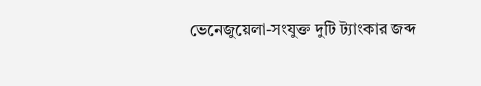ভেনেজুয়েলা-সংযুক্ত দুটি ট্যাংকার জব্দ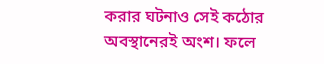করার ঘটনাও সেই কঠোর অবস্থানেরই অংশ। ফলে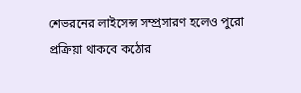শেভরনের লাইসেন্স সম্প্রসারণ হলেও পুরো প্রক্রিয়া থাকবে কঠোর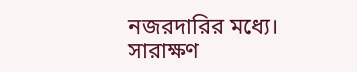নজরদারির মধ্যে।
সারাক্ষণ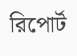রিপোর্ট